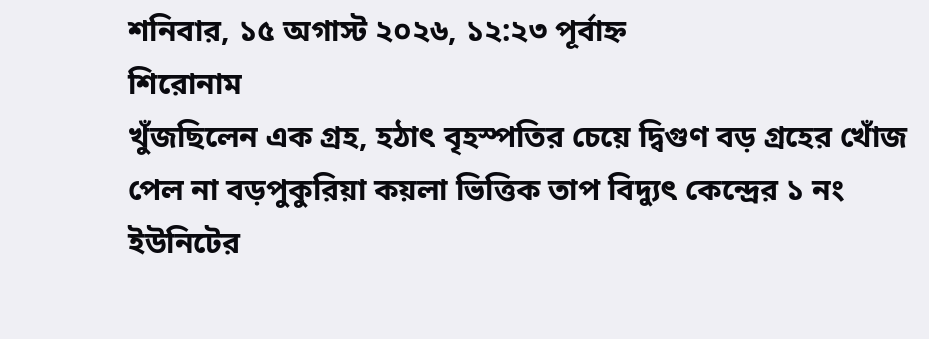শনিবার, ১৫ অগাস্ট ২০২৬, ১২:২৩ পূর্বাহ্ন
শিরোনাম
খুঁজছিলেন এক গ্রহ, হঠাৎ বৃহস্পতির চেয়ে দ্বিগুণ বড় গ্রহের খোঁজ পেল না বড়পুকুরিয়া কয়লা ভিত্তিক তাপ বিদ্যুৎ কেন্দ্রের ১ নং ইউনিটের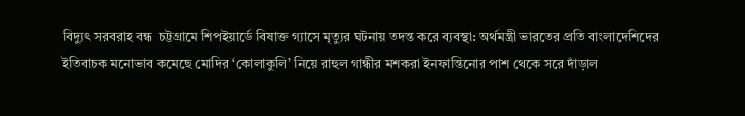বিদ্যুৎ সরবরাহ বন্ধ  চট্টগ্রামে শিপইয়ার্ডে বিষাক্ত গ্যাসে মৃত্যুর ঘটনায় তদন্ত করে ব্যবস্থা: অর্থমন্ত্রী ভারতের প্রতি বাংলাদেশিদের ইতিবাচক মনোভাব কমেছে মোদির ‘কোলাকুলি’ নিয়ে রাহুল গান্ধীর মশকরা ইনফান্তিনোর পাশ থেকে সরে দাঁড়াল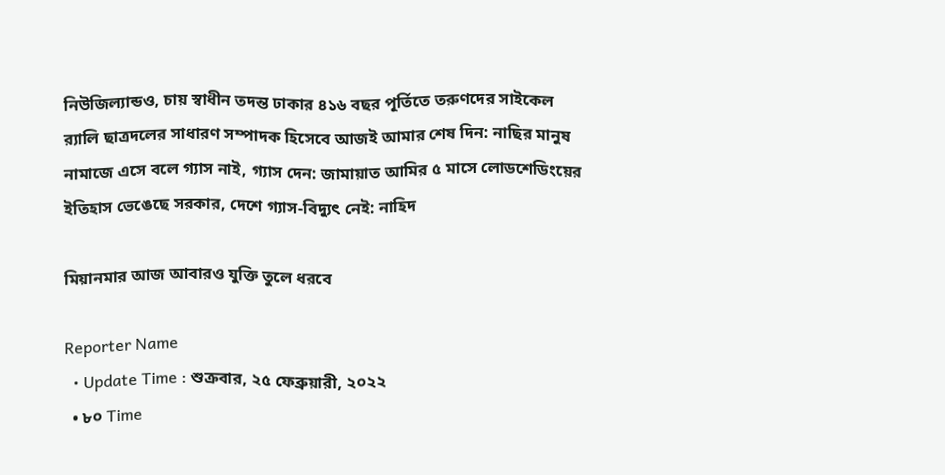নিউজিল্যান্ডও, চায় স্বাধীন তদন্ত ঢাকার ৪১৬ বছর পূর্তিতে তরুণদের সাইকেল র‍্যালি ছাত্রদলের সাধারণ সম্পাদক হিসেবে আজই আমার শেষ দিন: নাছির মানুষ নামাজে এসে বলে গ্যাস নাই, গ্যাস দেন: জামায়াত আমির ৫ মাসে লোডশেডিংয়ের ইতিহাস ভেঙেছে সরকার, দেশে গ্যাস-বিদ্যুৎ নেই: নাহিদ

মিয়ানমার আজ আবারও যুক্তি তুলে ধরবে

Reporter Name
  • Update Time : শুক্রবার, ২৫ ফেব্রুয়ারী, ২০২২
  • ৮০ Time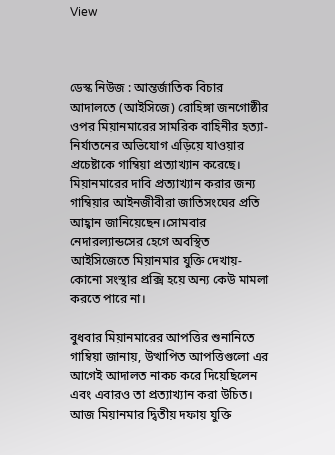View



ডেস্ক নিউজ : আন্তর্জাতিক বিচার আদালতে (আইসিজে) রোহিঙ্গা জনগোষ্ঠীর ওপর মিয়ানমারের সামরিক বাহিনীর হত্যা-নির্যাতনের অভিযোগ এড়িয়ে যাওয়ার প্রচেষ্টাকে গাম্বিয়া প্রত্যাখ্যান করেছে। মিয়ানমারের দাবি প্রত্যাখ্যান করার জন্য গাম্বিয়ার আইনজীবীরা জাতিসংঘের প্রতি আহ্বান জানিয়েছেন।সোমবার নেদারল্যান্ডসের হেগে অবস্থিত আইসিজেতে মিয়ানমার যুক্তি দেখায়-কোনো সংস্থার প্রক্সি হয়ে অন্য কেউ মামলা করতে পারে না।

বুধবার মিয়ানমারের আপত্তির শুনানিতে গাম্বিয়া জানায়, উত্থাপিত আপত্তিগুলো এর আগেই আদালত নাকচ করে দিয়েছিলেন এবং এবারও তা প্রত্যাখ্যান করা উচিত। আজ মিয়ানমার দ্বিতীয় দফায় যুক্তি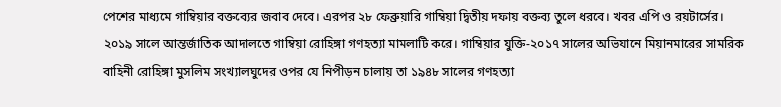পেশের মাধ্যমে গাম্বিয়ার বক্তব্যের জবাব দেবে। এরপর ২৮ ফেব্রুয়ারি গাম্বিয়া দ্বিতীয় দফায় বক্তব্য তুলে ধরবে। খবর এপি ও রয়টার্সের। ২০১৯ সালে আন্তর্জাতিক আদালতে গাম্বিয়া রোহিঙ্গা গণহত্যা মামলাটি করে। গাম্বিয়ার যুক্তি-২০১৭ সালের অভিযানে মিয়ানমারের সামরিক বাহিনী রোহিঙ্গা মুসলিম সংখ্যালঘুদের ওপর যে নিপীড়ন চালায় তা ১৯৪৮ সালের গণহত্যা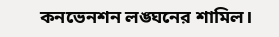কনভেনশন লঙ্ঘনের শামিল।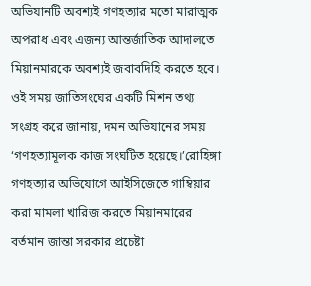অভিযানটি অবশ্যই গণহত্যার মতো মারাত্মক অপরাধ এবং এজন্য আন্তর্জাতিক আদালতে মিয়ানমারকে অবশ্যই জবাবদিহি করতে হবে। ওই সময় জাতিসংঘের একটি মিশন তথ্য সংগ্রহ করে জানায়, দমন অভিযানের সময় ‘গণহত্যামূলক কাজ সংঘটিত হয়েছে।’রোহিঙ্গা গণহত্যার অভিযোগে আইসিজেতে গাম্বিয়ার করা মামলা খারিজ করতে মিয়ানমারের বর্তমান জান্তা সরকার প্রচেষ্টা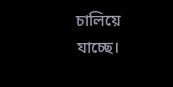চালিয়ে যাচ্ছে।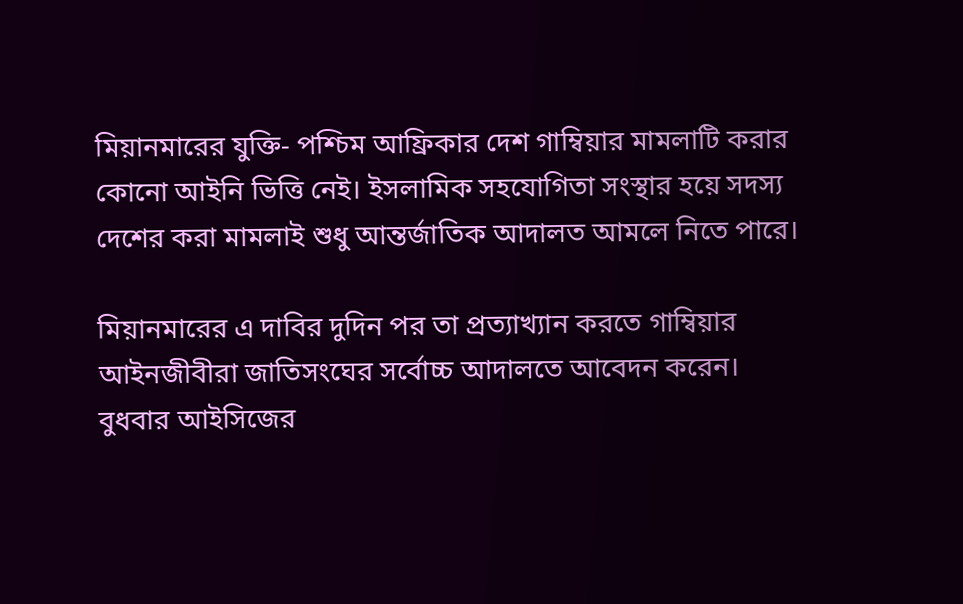মিয়ানমারের যুক্তি- পশ্চিম আফ্রিকার দেশ গাম্বিয়ার মামলাটি করার কোনো আইনি ভিত্তি নেই। ইসলামিক সহযোগিতা সংস্থার হয়ে সদস্য দেশের করা মামলাই শুধু আন্তর্জাতিক আদালত আমলে নিতে পারে।

মিয়ানমারের এ দাবির দুদিন পর তা প্রত্যাখ্যান করতে গাম্বিয়ার আইনজীবীরা জাতিসংঘের সর্বোচ্চ আদালতে আবেদন করেন। বুধবার আইসিজের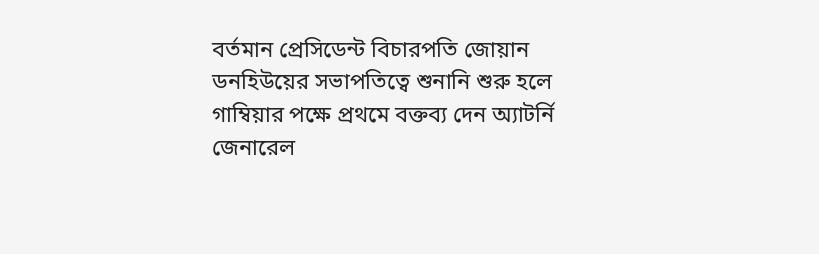বর্তমান প্রেসিডেন্ট বিচারপতি জোয়ান ডনহিউয়ের সভাপতিত্বে শুনানি শুরু হলে গাম্বিয়ার পক্ষে প্রথমে বক্তব্য দেন অ্যাটর্নি জেনারেল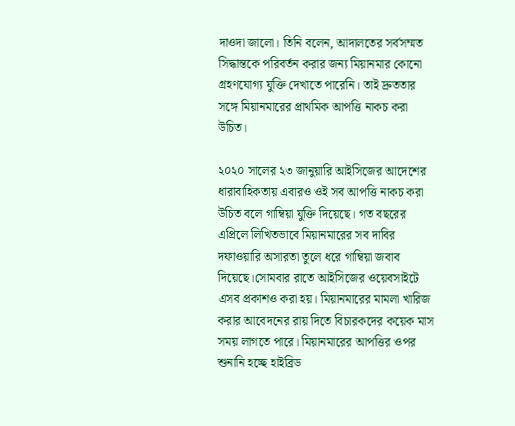দাওদা জালো। তিনি বলেন, আদালতের সর্বসম্মত সিদ্ধান্তকে পরিবর্তন করার জন্য মিয়ানমার কোনো গ্রহণযোগ্য যুক্তি দেখাতে পারেনি। তাই দ্রুততার সঙ্গে মিয়ানমারের প্রাথমিক আপত্তি নাকচ করা উচিত।

২০২০ সালের ২৩ জানুয়ারি আইসিজের আদেশের ধারাবাহিকতায় এবারও ওই সব আপত্তি নাকচ করা উচিত বলে গাম্বিয়া যুক্তি দিয়েছে। গত বছরের এপ্রিলে লিখিতভাবে মিয়ানমারের সব দাবির দফাওয়ারি অসারতা তুলে ধরে গাম্বিয়া জবাব দিয়েছে।সোমবার রাতে আইসিজের ওয়েবসাইটে এসব প্রকাশও করা হয়। মিয়ানমারের মামলা খারিজ করার আবেদনের রায় দিতে বিচারকদের কয়েক মাস সময় লাগতে পারে। মিয়ানমারের আপত্তির ওপর শুনানি হচ্ছে হাইব্রিড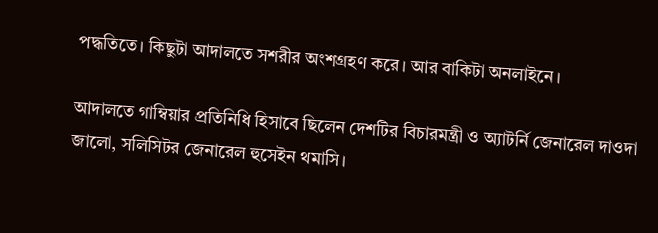পদ্ধতিতে। কিছুটা আদালতে সশরীর অংশগ্রহণ করে। আর বাকিটা অনলাইনে।

আদালতে গাম্বিয়ার প্রতিনিধি হিসাবে ছিলেন দেশটির বিচারমন্ত্রী ও অ্যাটর্নি জেনারেল দাওদা জালো, সলিসিটর জেনারেল হুসেইন থমাসি।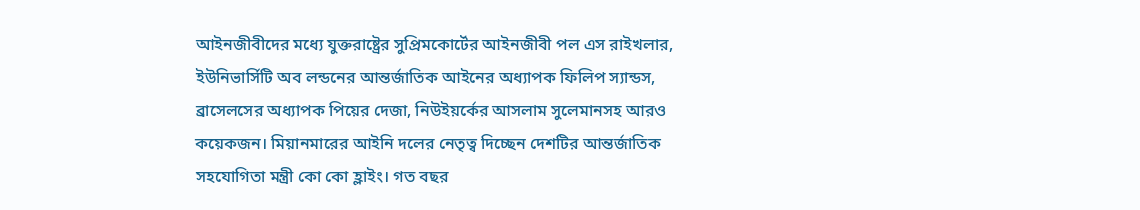আইনজীবীদের মধ্যে যুক্তরাষ্ট্রের সুপ্রিমকোর্টের আইনজীবী পল এস রাইখলার, ইউনিভার্সিটি অব লন্ডনের আন্তর্জাতিক আইনের অধ্যাপক ফিলিপ স্যান্ডস, ব্রাসেলসের অধ্যাপক পিয়ের দেজা, নিউইয়র্কের আসলাম সুলেমানসহ আরও কয়েকজন। মিয়ানমারের আইনি দলের নেতৃত্ব দিচ্ছেন দেশটির আন্তর্জাতিক সহযোগিতা মন্ত্রী কো কো হ্লাইং। গত বছর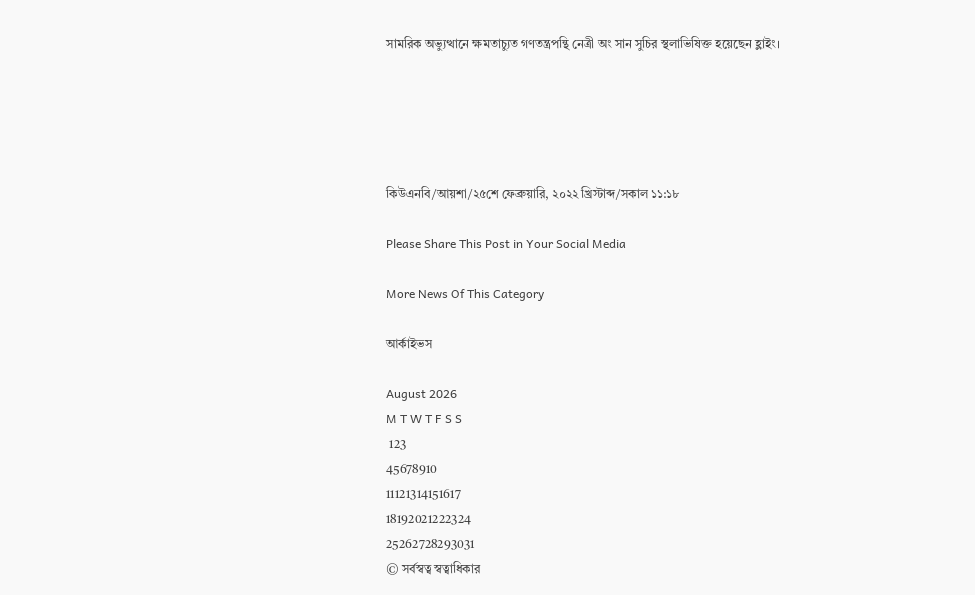সামরিক অভ্যুত্থানে ক্ষমতাচ্যুত গণতন্ত্রপন্থি নেত্রী অং সান সুচির স্থলাভিষিক্ত হয়েছেন হ্লাইং।





কিউএনবি/আয়শা/২৫শে ফেব্রুয়ারি, ২০২২ খ্রিস্টাব্দ/সকাল ১১:১৮

Please Share This Post in Your Social Media

More News Of This Category

আর্কাইভস

August 2026
M T W T F S S
 123
45678910
11121314151617
18192021222324
25262728293031
© সর্বস্বত্ব স্বত্বাধিকার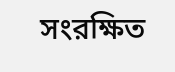সংরক্ষিত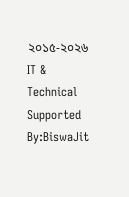২০১৫-২০২৬
IT & Technical Supported By:BiswaJit